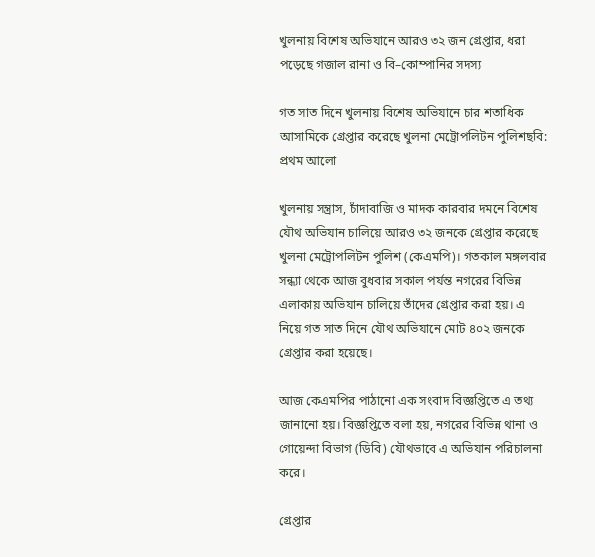খুলনায় বিশেষ অভিযানে আরও ৩২ জন গ্রেপ্তার, ধরা পড়েছে গজাল রানা ও বি–কোম্পানির সদস্য

গত সাত দিনে খুলনায় বিশেষ অভিযানে চার শতাধিক আসামিকে গ্রেপ্তার করেছে খুলনা মেট্রোপলিটন পুলিশছবি: প্রথম আলো

খুলনায় সন্ত্রাস, চাঁদাবাজি ও মাদক কারবার দমনে বিশেষ যৌথ অভিযান চালিয়ে আরও ৩২ জনকে গ্রেপ্তার করেছে খুলনা মেট্রোপলিটন পুলিশ (কেএমপি)। গতকাল মঙ্গলবার সন্ধ্যা থেকে আজ বুধবার সকাল পর্যন্ত নগরের বিভিন্ন এলাকায় অভিযান চালিয়ে তাঁদের গ্রেপ্তার করা হয়। এ নিয়ে গত সাত দিনে যৌথ অভিযানে মোট ৪০২ জনকে গ্রেপ্তার করা হয়েছে।

আজ কেএমপির পাঠানো এক সংবাদ বিজ্ঞপ্তিতে এ তথ্য জানানো হয়। বিজ্ঞপ্তিতে বলা হয়, নগরের বিভিন্ন থানা ও গোয়েন্দা বিভাগ (ডিবি) যৌথভাবে এ অভিযান পরিচালনা করে।

গ্রেপ্তার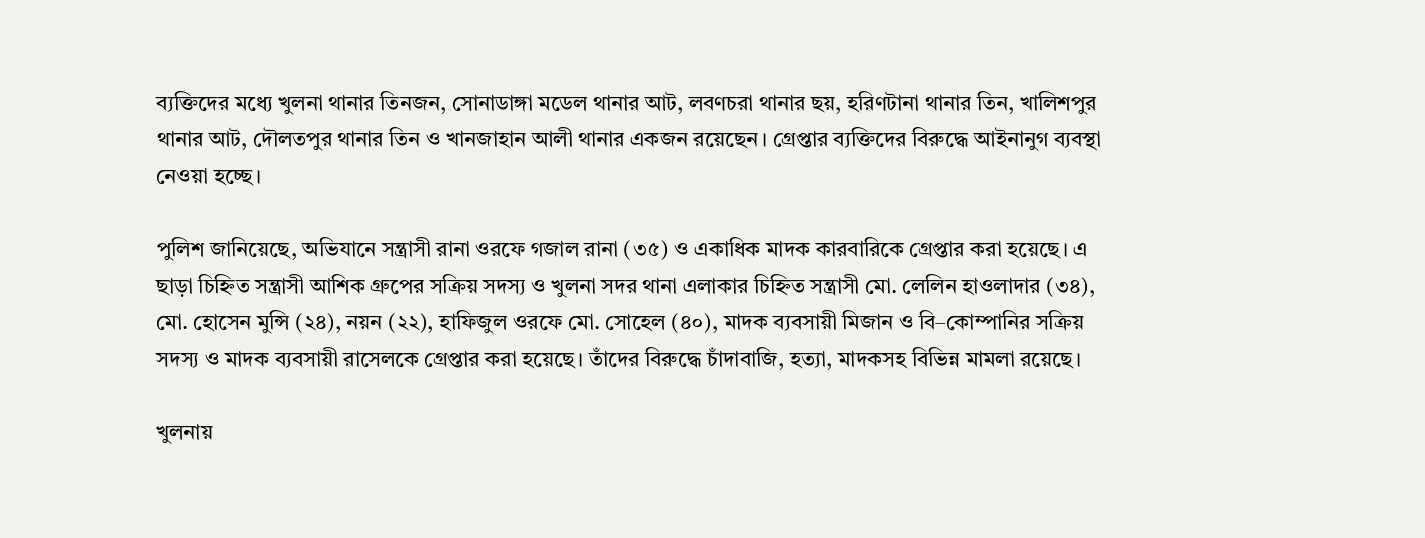ব্যক্তিদের মধ্যে খুলনা থানার তিনজন, সোনাডাঙ্গা মডেল থানার আট, লবণচরা থানার ছয়, হরিণটানা থানার তিন, খালিশপুর থানার আট, দৌলতপুর থানার তিন ও খানজাহান আলী থানার একজন রয়েছেন। গ্রেপ্তার ব্যক্তিদের বিরুদ্ধে আইনানুগ ব্যবস্থা নেওয়া হচ্ছে।

পুলিশ জানিয়েছে, অভিযানে সন্ত্রাসী রানা ওরফে গজাল রানা (৩৫) ও একাধিক মাদক কারবারিকে গ্রেপ্তার করা হয়েছে। এ ছাড়া চিহ্নিত সন্ত্রাসী আশিক গ্রুপের সক্রিয় সদস্য ও খুলনা সদর থানা এলাকার চিহ্নিত সন্ত্রাসী মো. লেলিন হাওলাদার (৩৪), মো. হোসেন মুন্সি (২৪), নয়ন (২২), হাফিজুল ওরফে মো. সোহেল (৪০), মাদক ব্যবসায়ী মিজান ও বি–কোম্পানির সক্রিয় সদস্য ও মাদক ব্যবসায়ী রাসেলকে গ্রেপ্তার করা হয়েছে। তাঁদের বিরুদ্ধে চাঁদাবাজি, হত্যা, মাদকসহ বিভিন্ন মামলা রয়েছে।

খুলনায়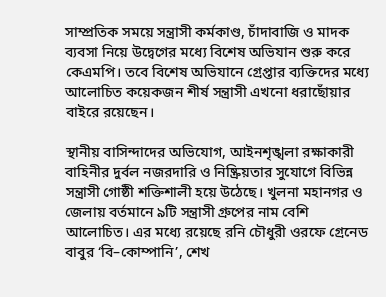সাম্প্রতিক সময়ে সন্ত্রাসী কর্মকাণ্ড, চাঁদাবাজি ও মাদক ব্যবসা নিয়ে উদ্বেগের মধ্যে বিশেষ অভিযান শুরু করে কেএমপি। তবে বিশেষ অভিযানে গ্রেপ্তার ব্যক্তিদের মধ্যে আলোচিত কয়েকজন শীর্ষ সন্ত্রাসী এখনো ধরাছোঁয়ার বাইরে রয়েছেন।

স্থানীয় বাসিন্দাদের অভিযোগ, আইনশৃঙ্খলা রক্ষাকারী বাহিনীর দুর্বল নজরদারি ও নিষ্ক্রিয়তার সুযোগে বিভিন্ন সন্ত্রাসী গোষ্ঠী শক্তিশালী হয়ে উঠেছে। খুলনা মহানগর ও জেলায় বর্তমানে ৯টি সন্ত্রাসী গ্রুপের নাম বেশি আলোচিত। এর মধ্যে রয়েছে রনি চৌধুরী ওরফে গ্রেনেড বাবুর ‘বি–কোম্পানি’, শেখ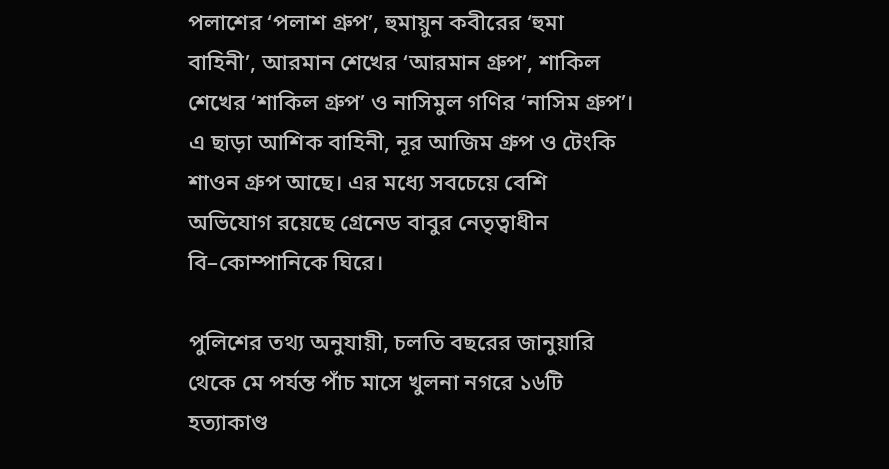পলাশের ‘পলাশ গ্রুপ’, হুমায়ুন কবীরের ‘হুমা বাহিনী’, আরমান শেখের ‘আরমান গ্রুপ’, শাকিল শেখের ‘শাকিল গ্রুপ’ ও নাসিমুল গণির ‘নাসিম গ্রুপ’। এ ছাড়া আশিক বাহিনী, নূর আজিম গ্রুপ ও টেংকি শাওন গ্রুপ আছে। এর মধ্যে সবচেয়ে বেশি অভিযোগ রয়েছে গ্রেনেড বাবুর নেতৃত্বাধীন বি–কোম্পানিকে ঘিরে।

পুলিশের তথ্য অনুযায়ী, চলতি বছরের জানুয়ারি থেকে মে পর্যন্ত পাঁচ মাসে খুলনা নগরে ১৬টি হত্যাকাণ্ড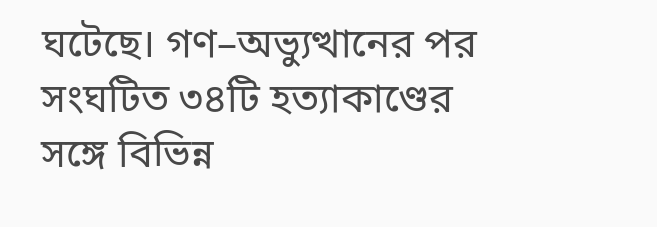ঘটেছে। গণ–অভ্যুত্থানের পর সংঘটিত ৩৪টি হত্যাকাণ্ডের সঙ্গে বিভিন্ন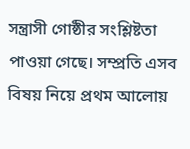সন্ত্রাসী গোষ্ঠীর সংশ্লিষ্টতা পাওয়া গেছে। সম্প্রতি এসব বিষয় নিয়ে প্রথম আলোয়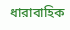ধারাবাহিক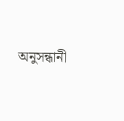অনুসন্ধানী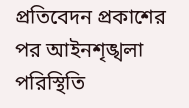প্রতিবেদন প্রকাশের পর আইনশৃঙ্খলা পরিস্থিতি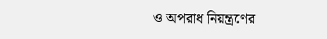ও অপরাধ নিয়ন্ত্রণের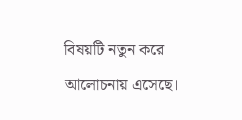বিষয়টি নতুন করে আলোচনায় এসেছে।